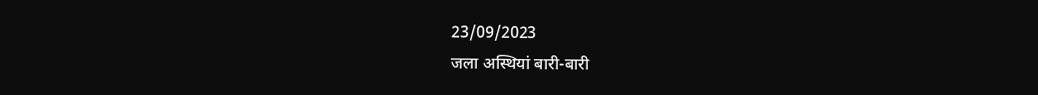23/09/2023
जला अस्थियां बारी-बारी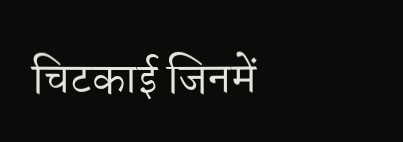चिटकाई जिनमें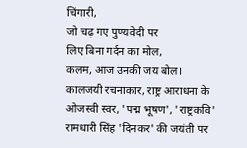चिंगारी,
जो चढ़ गए पुण्यवेदी पर
लिए बिना गर्दन का मोल,
कलम, आज उनकी जय बोल।
कालजयी रचनाकार, राष्ट्र आराधना के ओजस्वी स्वर, 'पद्म भूषण', 'राष्ट्रकवि' रामधारी सिंह 'दिनकर' की जयंती पर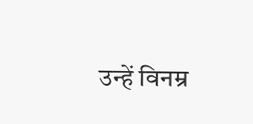उन्हें विनम्र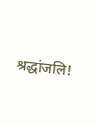श्रद्धांजलि!